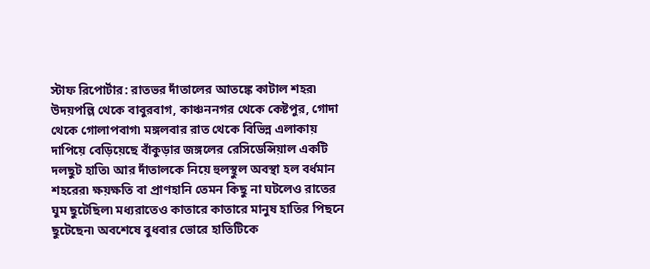স্টাফ রিপোর্টার: রাতভর দাঁতালের আতঙ্কে কাটাল শহর৷ উদয়পল্লি থেকে বাবুরবাগ, কাঞ্চননগর থেকে কেষ্টপুর, গোদা থেকে গোলাপবাগ৷ মঙ্গলবার রাত থেকে বিভিন্ন এলাকায় দাপিয়ে বেড়িয়েছে বাঁকুড়ার জঙ্গলের রেসিডেন্সিয়াল একটি দলছুট হাতি৷ আর দাঁতালকে নিয়ে হুলস্থুল অবস্থা হল বর্ধমান শহরের৷ ক্ষয়ক্ষতি বা প্রাণহানি তেমন কিছু না ঘটলেও রাতের ঘুম ছুটেছিল৷ মধ্যরাতেও কাতারে কাতারে মানুষ হাতির পিছনে ছুটেছেন৷ অবশেষে বুধবার ভোরে হাতিটিকে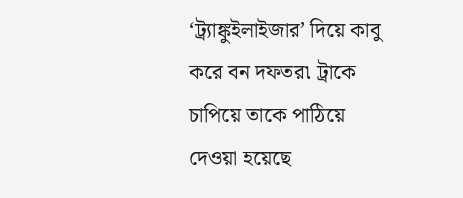‘ট্র্যাঙ্কুইলাইজার’ দিয়ে কাবু করে বন দফতর৷ ট্রাকে চাপিয়ে তাকে পাঠিয়ে দেওয়া হয়েছে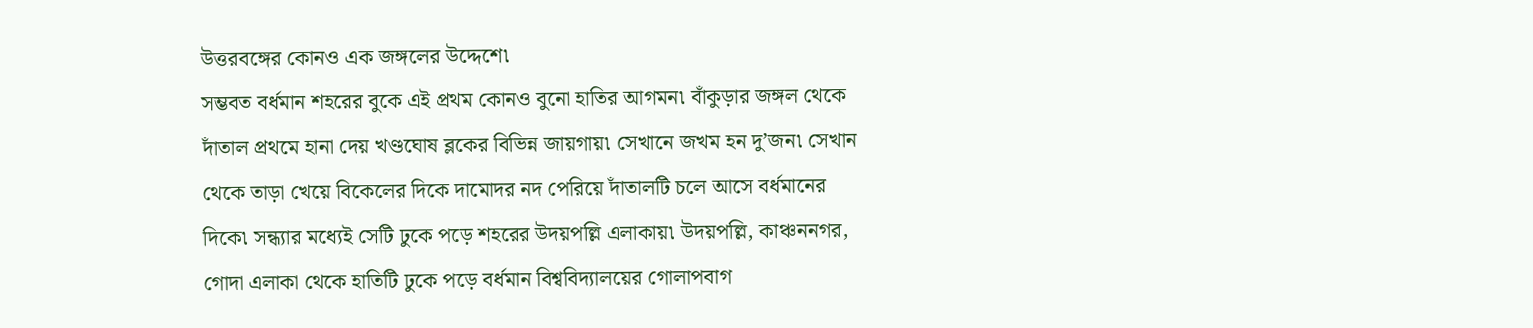উত্তরবঙ্গের কোনও এক জঙ্গলের উদ্দেশে৷
সম্ভবত বর্ধমান শহরের বুকে এই প্রথম কোনও বুনো হাতির আগমন৷ বাঁকুড়ার জঙ্গল থেকে দাঁতাল প্রথমে হানা দেয় খণ্ডঘোষ ব্লকের বিভিন্ন জায়গায়৷ সেখানে জখম হন দু’জন৷ সেখান থেকে তাড়া খেয়ে বিকেলের দিকে দামোদর নদ পেরিয়ে দাঁতালটি চলে আসে বর্ধমানের দিকে৷ সন্ধ্যার মধ্যেই সেটি ঢুকে পড়ে শহরের উদয়পল্লি এলাকায়৷ উদয়পল্লি, কাঞ্চননগর, গোদা এলাকা থেকে হাতিটি ঢুকে পড়ে বর্ধমান বিশ্ববিদ্যালয়ের গোলাপবাগ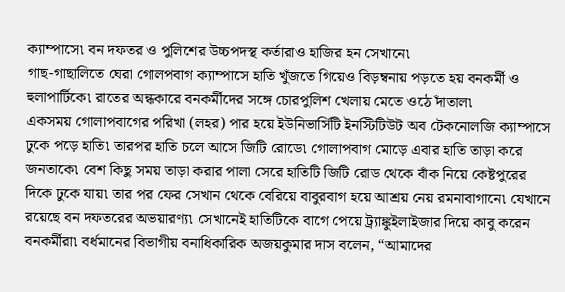ক্যাম্পাসে৷ বন দফতর ও পুলিশের উচ্চপদস্থ কর্তারাও হাজির হন সেখানে৷
গাছ-গাছালিতে ঘেরা গোলপবাগ ক্যাম্পাসে হাতি খুঁজতে গিয়েও বিড়ম্বনায় পড়তে হয় বনকর্মী ও হুলাপার্টিকে৷ রাতের অন্ধকারে বনকর্মীদের সঙ্গে চোরপুলিশ খেলায় মেতে ওঠে দাঁতাল৷
একসময় গোলাপবাগের পরিখা (লহর) পার হয়ে ইউনিভার্সিটি ইনস্টিটিউট অব টেকনোলজি ক্যাম্পাসে ঢুকে পড়ে হাতি৷ তারপর হাতি চলে আসে জিটি রোডে৷ গোলাপবাগ মোড়ে এবার হাতি তাড়া করে জনতাকে৷ বেশ কিছু সময় তাড়া করার পালা সেরে হাতিটি জিটি রোড থেকে বাঁক নিয়ে কেষ্টপুরের দিকে ঢুকে যায়৷ তার পর ফের সেখান থেকে বেরিয়ে বাবুরবাগ হয়ে আশ্রয় নেয় রমনাবাগানে৷ যেখানে রয়েছে বন দফতরের অভয়ারণ্য৷ সেখানেই হাতিটিকে বাগে পেয়ে ট্র্যাঙ্কুইলাইজার দিয়ে কাবু করেন বনকর্মীরা৷ বর্ধমানের বিভাগীয় বনাধিকারিক অজয়কুমার দাস বলেন, “আমাদের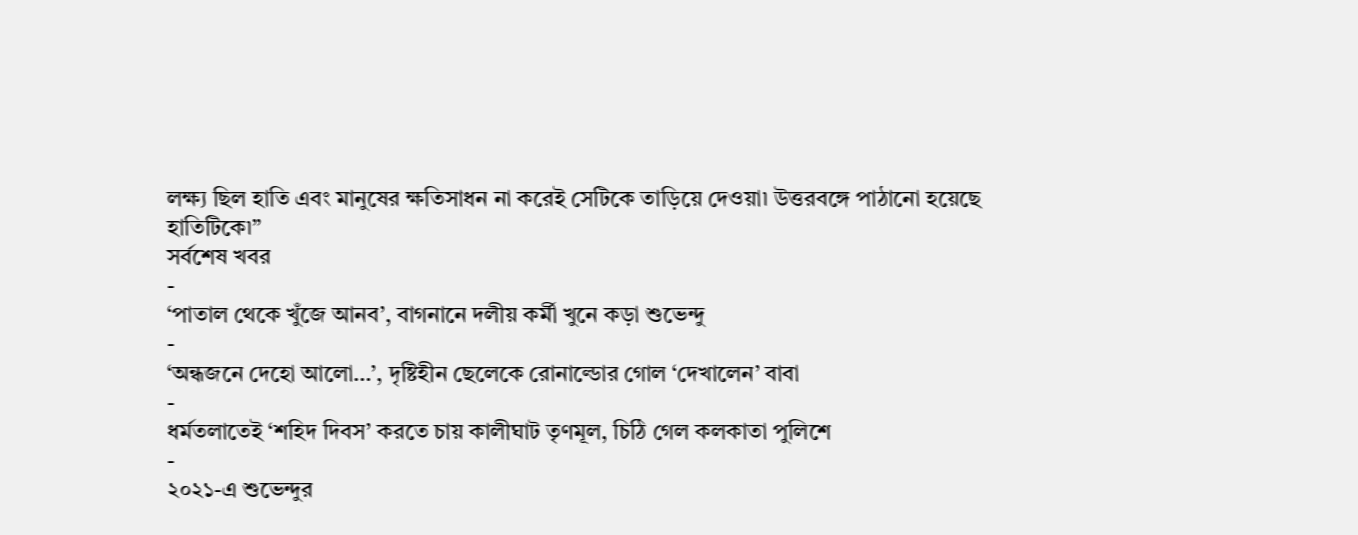লক্ষ্য ছিল হাতি এবং মানুষের ক্ষতিসাধন না করেই সেটিকে তাড়িয়ে দেওয়া৷ উত্তরবঙ্গে পাঠানো হয়েছে হাতিটিকে৷”
সর্বশেষ খবর
-
‘পাতাল থেকে খুঁজে আনব’, বাগনানে দলীয় কর্মী খুনে কড়া শুভেন্দু
-
‘অন্ধজনে দেহো আলো…’, দৃষ্টিহীন ছেলেকে রোনাল্ডোর গোল ‘দেখালেন’ বাবা
-
ধর্মতলাতেই ‘শহিদ দিবস’ করতে চায় কালীঘাট তৃণমূল, চিঠি গেল কলকাতা পুলিশে
-
২০২১-এ শুভেন্দুর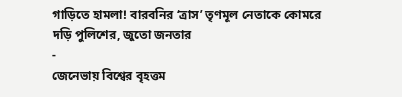গাড়িতে হামলা! বারবনির ‘ত্রাস’ তৃণমূল নেতাকে কোমরে দড়ি পুলিশের, জুতো জনতার
-
জেনেভায় বিশ্বের বৃহত্তম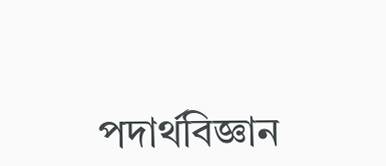পদার্থবিজ্ঞান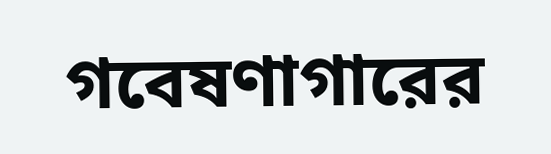গবেষণাগারের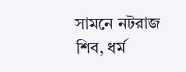সামনে নটরাজ শিব, ধর্ম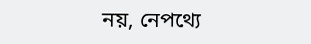নয়, নেপথ্যে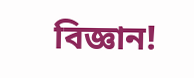বিজ্ঞান!